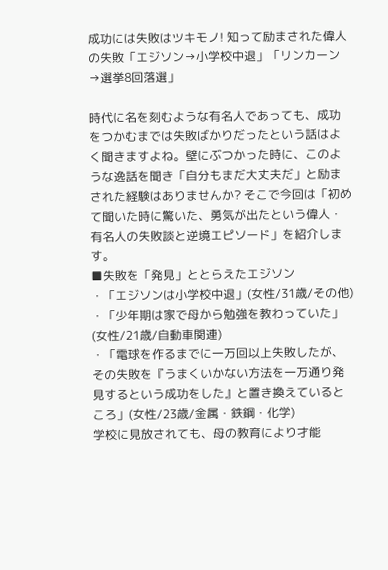成功には失敗はツキモノ! 知って励まされた偉人の失敗「エジソン→小学校中退」「リンカーン→選挙8回落選」

時代に名を刻むような有名人であっても、成功をつかむまでは失敗ばかりだったという話はよく聞きますよね。壁にぶつかった時に、このような逸話を聞き「自分もまだ大丈夫だ」と励まされた経験はありませんか? そこで今回は「初めて聞いた時に驚いた、勇気が出たという偉人・有名人の失敗談と逆境エピソード」を紹介します。
■失敗を「発見」ととらえたエジソン
・「エジソンは小学校中退」(女性/31歳/その他)
・「少年期は家で母から勉強を教わっていた」(女性/21歳/自動車関連)
・「電球を作るまでに一万回以上失敗したが、その失敗を『うまくいかない方法を一万通り発見するという成功をした』と置き換えているところ」(女性/23歳/金属・鉄鋼・化学)
学校に見放されても、母の教育により才能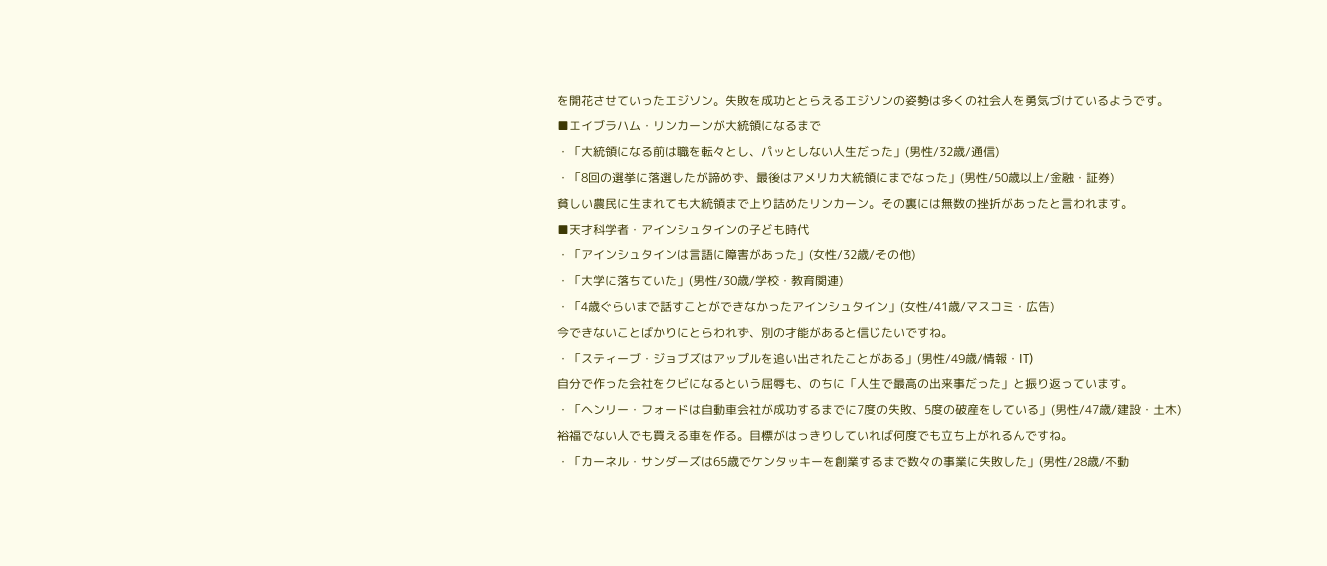を開花させていったエジソン。失敗を成功ととらえるエジソンの姿勢は多くの社会人を勇気づけているようです。
■エイブラハム・リンカーンが大統領になるまで
・「大統領になる前は職を転々とし、パッとしない人生だった」(男性/32歳/通信)
・「8回の選挙に落選したが諦めず、最後はアメリカ大統領にまでなった」(男性/50歳以上/金融・証券)
貧しい農民に生まれても大統領まで上り詰めたリンカーン。その裏には無数の挫折があったと言われます。
■天才科学者・アインシュタインの子ども時代
・「アインシュタインは言語に障害があった」(女性/32歳/その他)
・「大学に落ちていた」(男性/30歳/学校・教育関連)
・「4歳ぐらいまで話すことができなかったアインシュタイン」(女性/41歳/マスコミ・広告)
今できないことばかりにとらわれず、別の才能があると信じたいですね。
・「スティーブ・ジョブズはアップルを追い出されたことがある」(男性/49歳/情報・IT)
自分で作った会社をクビになるという屈辱も、のちに「人生で最高の出来事だった」と振り返っています。
・「ヘンリー・フォードは自動車会社が成功するまでに7度の失敗、5度の破産をしている」(男性/47歳/建設・土木)
裕福でない人でも買える車を作る。目標がはっきりしていれば何度でも立ち上がれるんですね。
・「カーネル・サンダーズは65歳でケンタッキーを創業するまで数々の事業に失敗した」(男性/28歳/不動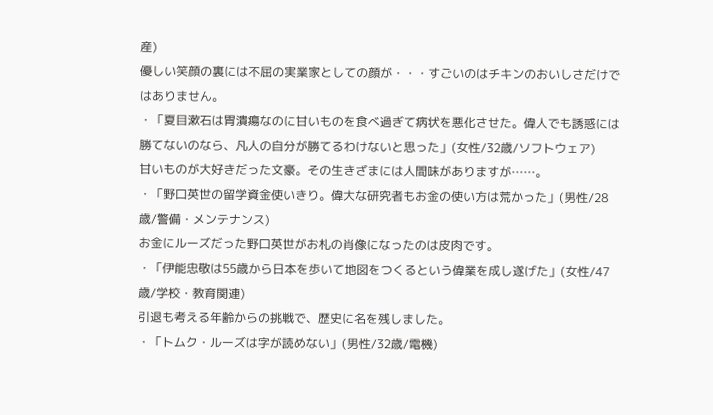産)
優しい笑顔の裏には不屈の実業家としての顔が・・・すごいのはチキンのおいしさだけではありません。
・「夏目漱石は胃潰瘍なのに甘いものを食べ過ぎて病状を悪化させた。偉人でも誘惑には勝てないのなら、凡人の自分が勝てるわけないと思った」(女性/32歳/ソフトウェア)
甘いものが大好きだった文豪。その生きざまには人間味がありますが……。
・「野口英世の留学資金使いきり。偉大な研究者もお金の使い方は荒かった」(男性/28歳/警備・メンテナンス)
お金にルーズだった野口英世がお札の肖像になったのは皮肉です。
・「伊能忠敬は55歳から日本を歩いて地図をつくるという偉業を成し遂げた」(女性/47歳/学校・教育関連)
引退も考える年齢からの挑戦で、歴史に名を残しました。
・「トムク・ルーズは字が読めない」(男性/32歳/電機)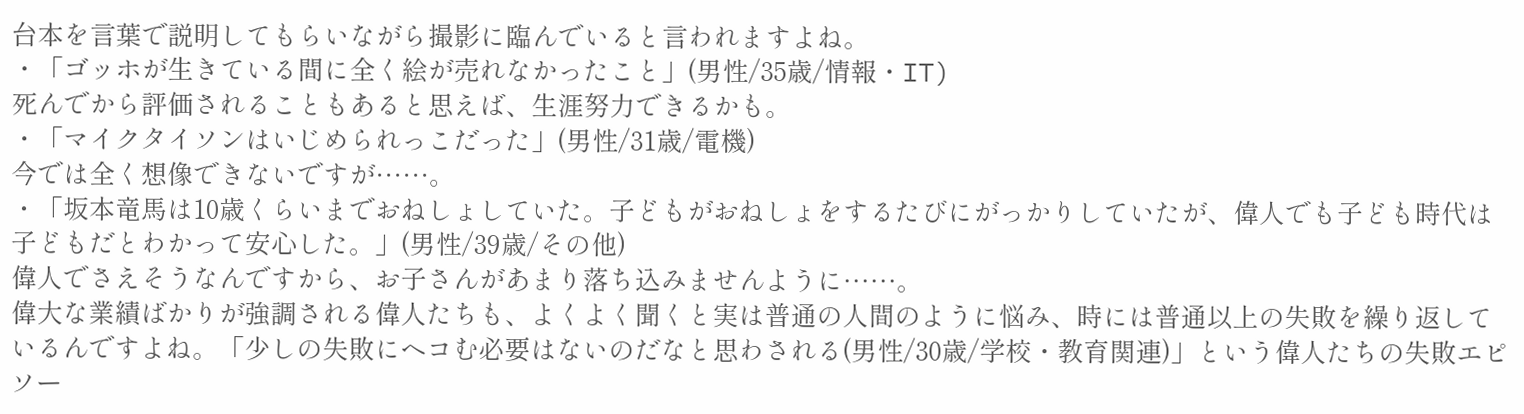台本を言葉で説明してもらいながら撮影に臨んでいると言われますよね。
・「ゴッホが生きている間に全く絵が売れなかったこと」(男性/35歳/情報・IT)
死んでから評価されることもあると思えば、生涯努力できるかも。
・「マイクタイソンはいじめられっこだった」(男性/31歳/電機)
今では全く想像できないですが……。
・「坂本竜馬は10歳くらいまでおねしょしていた。子どもがおねしょをするたびにがっかりしていたが、偉人でも子ども時代は子どもだとわかって安心した。」(男性/39歳/その他)
偉人でさえそうなんですから、お子さんがあまり落ち込みませんように……。
偉大な業績ばかりが強調される偉人たちも、よくよく聞くと実は普通の人間のように悩み、時には普通以上の失敗を繰り返しているんですよね。「少しの失敗にヘコむ必要はないのだなと思わされる(男性/30歳/学校・教育関連)」という偉人たちの失敗エピソー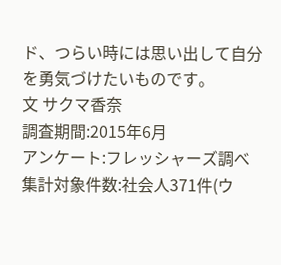ド、つらい時には思い出して自分を勇気づけたいものです。
文 サクマ香奈
調査期間:2015年6月
アンケート:フレッシャーズ調べ
集計対象件数:社会人371件(ウ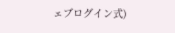ェブログイン式)